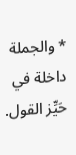* والجملة داخلة في حَيِّز القول.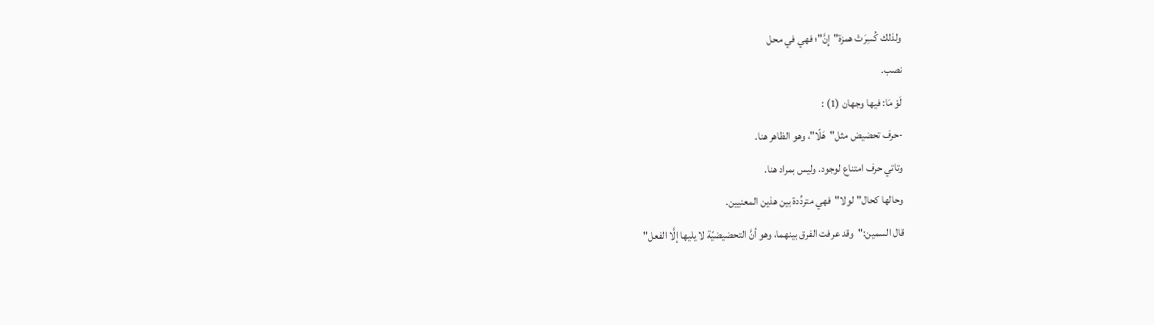ولذلك كُسِرَتْ همزة"إِنَّ"؛ فهي في محل
نصب.
لَوْ مَا: فيها وجهان (1) :
-حرف تحضيض مثل"هَلّا"، وهو الظاهر هنا.
وتاتي حرف امتناع لوجود. وليس بمراد هنا.
وحالها كحال"لولا"فهي متردِّدة بين هذين المعنيين.
قال السمين:"وقد عرفت الفرق بينهما، وهو أنَّ التحضيضيّة لا يليها إلَّا الفعل"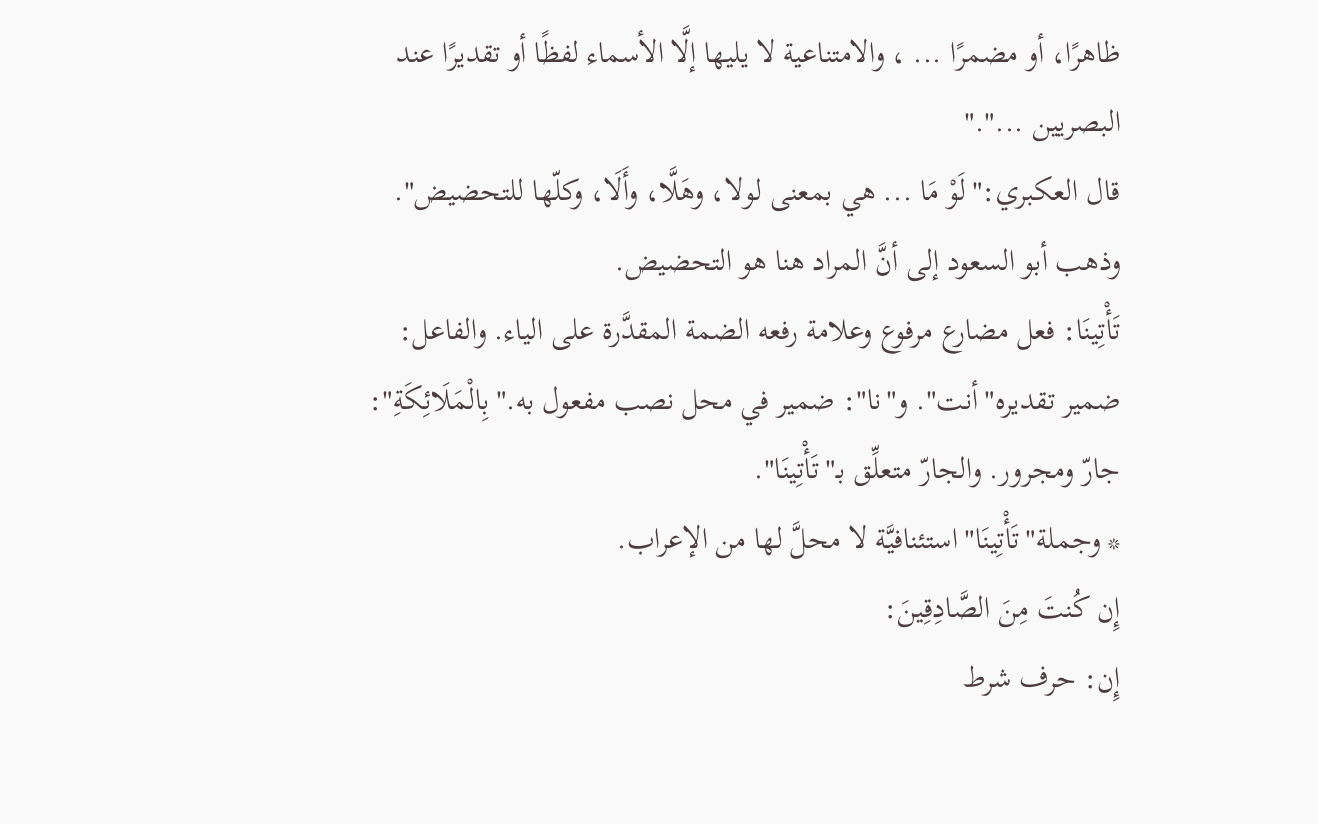ظاهرًا، أو مضمرًا ... ، والامتناعية لا يليها إلَّا الأسماء لفظًا أو تقديرًا عند
البصريين ..."."
قال العكبري:"لَوْ مَا ... هي بمعنى لولا، وهَلَّا، وأَلَا، وكلّها للتحضيض".
وذهب أبو السعود إلى أنَّ المراد هنا هو التحضيض.
تَأْتِينَا: فعل مضارع مرفوع وعلامة رفعه الضمة المقدَّرة على الياء. والفاعل:
ضمير تقديره"أنت". و"نا": ضمير في محل نصب مفعول به."بِالْمَلَائِكَةِ":
جارّ ومجرور. والجارّ متعلِّق بـ"تَأْتِينَا".
* وجملة"تَأْتِينَا"استئنافيَّة لا محلَّ لها من الإعراب.
إِن كُنتَ مِنَ الصَّادِقِينَ:
إِن: حرف شرط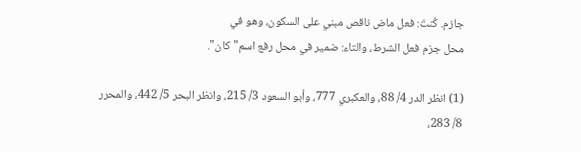جازم. كُنتَ: فعل ماض ناقص مبني على السكون، وهو في
محل جزم فعل الشرط، والتاء: ضمير في محل رفع اسم"كان".

(1) انظر الدر 4/ 88، والعكبري 777، وأبو السعود 3/ 215، وانظر البحر 5/ 442، والمحرر
8/ 283،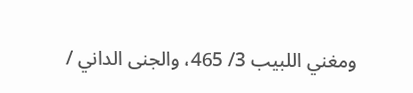ومغني اللبيب 3/ 465، والجنى الداني /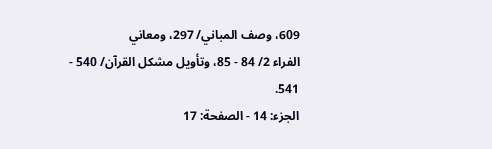609، وصف المباني/ 297، ومعاني
الفراء 2/ 84 - 85، وتأويل مشكل القرآن/ 540 - 541.
الجزء: 14 - الصفحة: 17